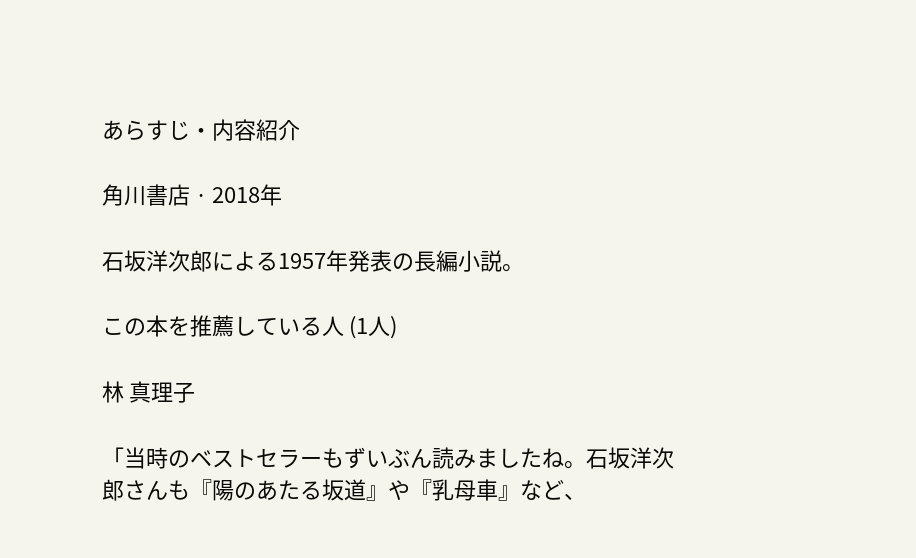あらすじ・内容紹介

角川書店 · 2018年

石坂洋次郎による1957年発表の長編小説。

この本を推薦している人 (1人)

林 真理子

「当時のベストセラーもずいぶん読みましたね。石坂洋次郎さんも『陽のあたる坂道』や『乳母車』など、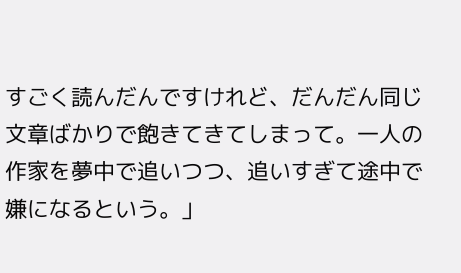すごく読んだんですけれど、だんだん同じ文章ばかりで飽きてきてしまって。一人の作家を夢中で追いつつ、追いすぎて途中で嫌になるという。」